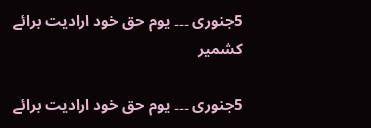5جنوری ۔۔۔ یوم حق خود ارادیت برائے کشمیر

5جنوری ۔۔۔ یوم حق خود ارادیت برائے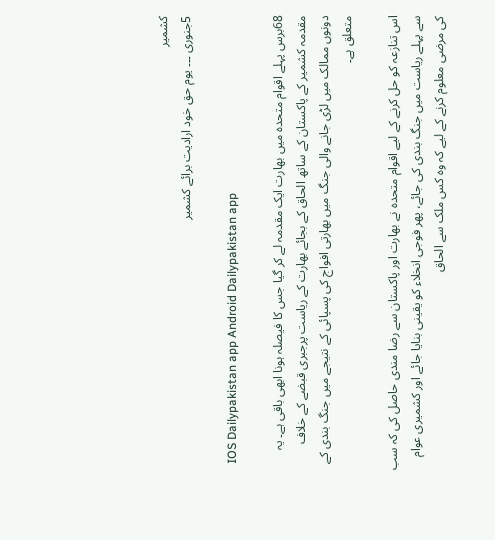کشمیر
5جنوری ۔۔۔ یوم حق خود ارادیت برائے کشمیر

  IOS Dailypakistan app Android Dailypakistan app

68برس پہلے اقوام متحدہ میں بھارت ایک مقدمہ لے کر گیا جس کا فیصلہ ہونا ابھی باقی ہے۔ یہ مقدمہ کشمیر کے پاکستان کے ساتھ الحاق کے بجائے بھارت کے ریاست پرجبری قبضے کے خلاف دونوں ممالک میں لڑی جانے والی جنگ میں بھارتی افواج کی پسپائی کے نتیجے میں جنگ بندی کے متعلق ہے۔

اس تنازعہ کو حل کرنے کے لیے اقوام متحدہ نے بھارت اور پاکستان سے رضا مندی حاصل کی کہ سب سے پہلے ریاست میں جنگ بندی کی جائے، پھر فوجی انخلاء کو یقینی بنایا جائے اور کشمیری عوام کی مرضی معلوم کرنے کے لیے کہ وہ کس ملک سے الحاق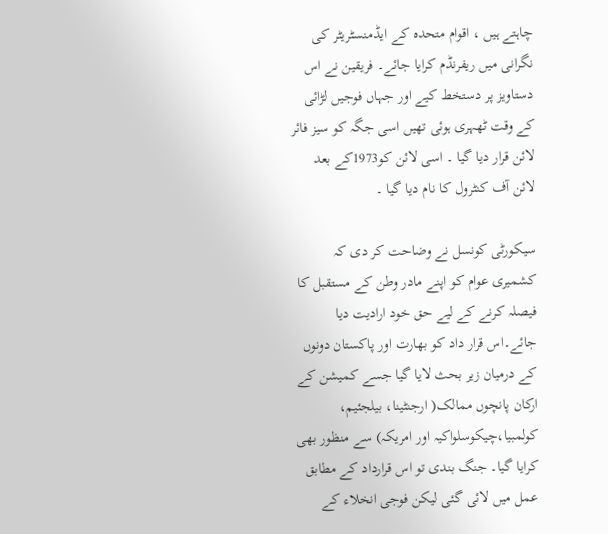چاہتے ہیں ، اقوام متحدہ کے ایڈمنسٹریٹر کی نگرانی میں ریفرنڈم کرایا جائے۔ فریقین نے اس دستاویز پر دستخط کیے اور جہاں فوجیں لڑائی کے وقت ٹھہری ہوئی تھیں اسی جگہ کو سیز فائر لائن قرار دیا گیا ۔ اسی لائن کو1973کے بعد لائن آف کنٹرول کا نام دیا گیا ۔

سیکورٹی کونسل نے وضاحت کر دی کہ کشمیری عوام کو اپنے مادر وطن کے مستقبل کا فیصلہ کرنے کے لیے حق خود ارادیت دیا جائے۔اس قرار داد کو بھارت اور پاکستان دونوں کے درمیان زیر بحث لایا گیا جسے کمیشن کے ارکان پانچوں ممالک( ارجنٹینا، بیلجئیم، کولمبیا،چیکوسلواکیہ اور امریکہ) سے منظور بھی کرایا گیا۔ جنگ بندی تو اس قرارداد کے مطابق عمل میں لائی گئی لیکن فوجی انخلاء کے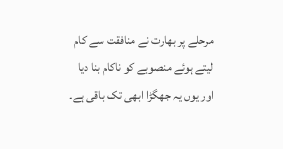مرحلے پر بھارت نے منافقت سے کام لیتے ہوئے منصوبے کو ناکام بنا دیا اور یوں یہ جھگڑا ابھی تک باقی ہے۔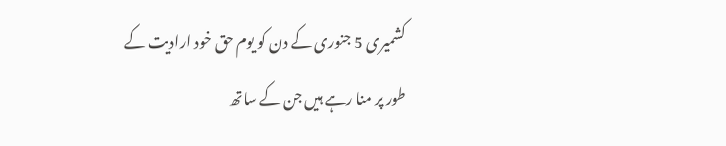کشمیری 5 جنوری کے دن کو یوم حق خود ارادیت کے طور پر منا رہے ہیں جن کے ساتھ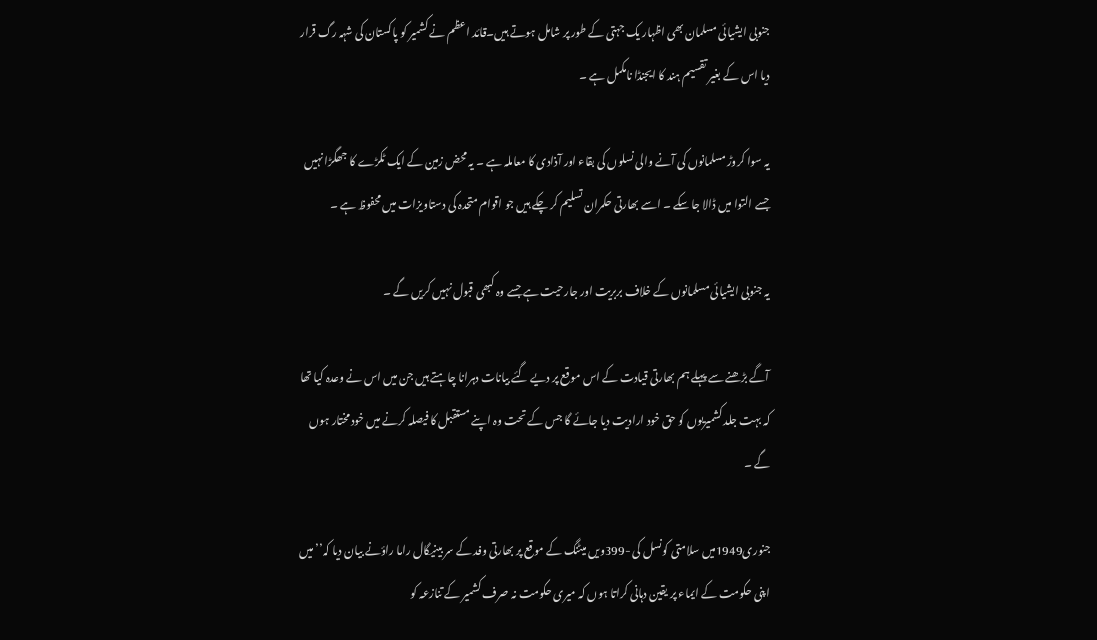جنوبی ایشیائی مسلمان بھی اظہار یک جہتی کے طور پر شامل ہوتے ہیں۔قائد اعظم نے کشمیر کو پاکستان کی شہہ رگ قرار دیا اس کے بغیر تقسیم ہند کا ایجنڈا نامکمل ہے ۔

یہ سوا کروڑ مسلمانوں کی آنے والی نسلوں کی بقاء اور آذادی کا معاملہ ہے ۔ یہ محض زمین کے ایک ٹکڑے کا جھگڑا نہیں جسے التوا میں ڈالا جا سکے ۔ اسے بھارتی حکمران تسلیم کر چکے ہیں جو اقوام متحدہ کی دستاویزات میں محفوظ ہے ۔

یہ جنوبی ایشیائی مسلمانوں کے خلاف بربریت اور جارحیت ہے جسے وہ کبھی قبول نہیں کریں گے ۔

آگے بڑھنے سے پہلے ہم بھارتی قیادت کے اس موقع پر دیے گئے بیانات دہرانا چاہتے ہیں جن میں اس نے وعدہ کیا تھا کہ بہت جلد کشمیریوں کو حق خود ارادیت دیا جائے گا جس کے تحت وہ اپنے مستقبل کا فیصلہ کرنے میں خود مختار ہوں گے ۔

جنوری1949میں سلامتی کونسل کی -399ویں میٹنگ کے موقع پر بھارتی وفد کے سر بینیگال راما راؤنے بیان دیا کہ’’ میں اپنی حکومت کے ایماء پر یقین دہانی کراتا ہوں کہ میری حکومت نہ صرف کشمیر کے تنازعہ کو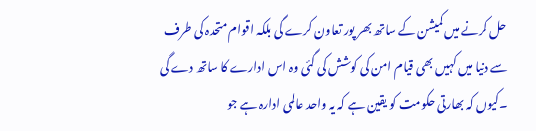حل کرنے میں کمیشن کے ساتھ بھر پور تعاون کرے گی بلکہ اقوام متحدہ کی طرف سے دنیا میں کہیں بھی قیام امن کی کوشش کی گئی وہ اس ادارے کا ساتھ دے گی ۔کیوں کہ بھارتی حکومت کو یقین ہے کہ یہ واحد عالمی ادارہ ہے جو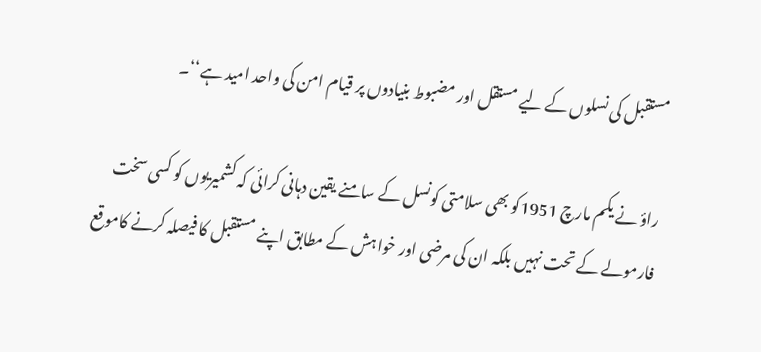مستقبل کی نسلوں کے لیے مستقل اور مضبوط بنیادوں پر قیام امن کی واحد امید ہے‘‘۔

راؤ نے یکم مارچ 1951کو بھی سلامتی کونسل کے سامنے یقین دہانی کرائی کہ کشمیریوں کو کسی سخت فارمولے کے تحت نہیں بلکہ ان کی مرضی اور خواہش کے مطابق اپنے مستقبل کا فیصلہ کرنے کاموقع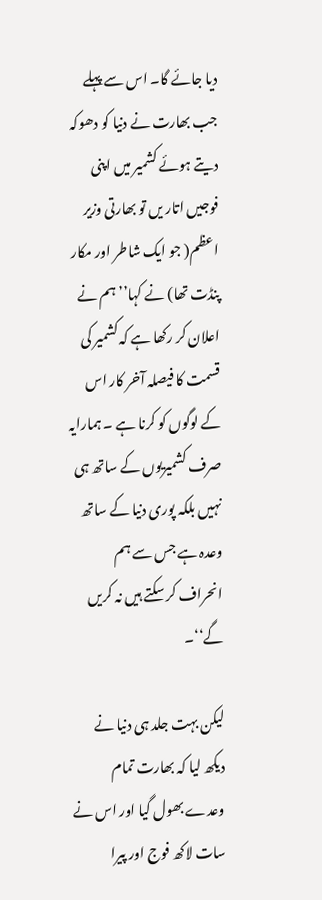دیا جائے گا۔ اس سے پہلے جب بھارت نے دنیا کو دھوکہ دیتے ہوئے کشمیر میں اپنی فوجیں اتار یں تو بھارتی وزیر اعظم( جو ایک شاطر اور مکار پنڈت تھا) نے کہا’’ ہم نے اعلان کر رکھا ہے کہ کشمیر کی قسمت کا فیصلہ آخر کار اس کے لوگوں کو کرنا ہے ۔ ہمارایہ صرف کشمیریوں کے ساتھ ہی نہیں بلکہ پوری دنیا کے ساتھ وعدہ ہے جس سے ہم انحراف کر سکتے ہیں نہ کریں گے‘‘۔

لیکن بہت جلد ہی دنیا نے دیکھ لیا کہ بھارت تمام وعدے بھول گیا اور اس نے سات لاکھ فوج اور پیرا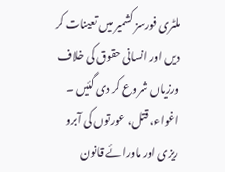ملٹری فورسز کشمیر میں تعینات کر دیں اور انسانی حقوق کی خلاف ورزیاں شروع کر دی گئیں ۔ اغواء، قتل، عورتوں کی آبرو ریزی اور ماورائے قانون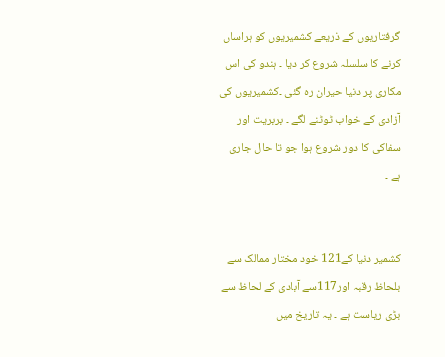گرفتاریوں کے ذریعے کشمیریوں کو ہراساں کرنے کا سلسلہ شروع کر دیا ۔ ہندو کی اس مکاری پر دنیا حیران رہ گئی ۔کشمیریوں کی آزادی کے خواب ٹوٹنے لگے ۔ بربریت اور سفاکی کا دور شروع ہوا جو تا حال جاری ہے ۔


کشمیر دنیا کے121 خود مختار ممالک سے بلحاظ رقبہ اور117سے آبادی کے لحاظ سے بڑی ریاست ہے ۔ یہ تاریخ میں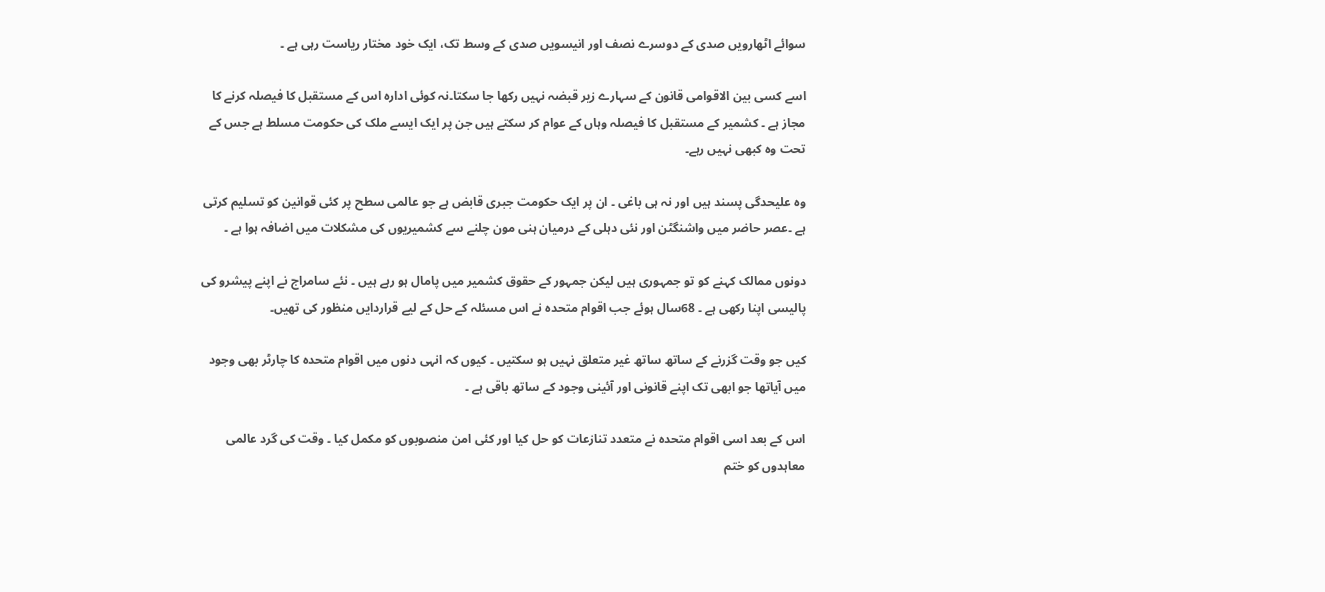سوائے اٹھارویں صدی کے دوسرے نصف اور انیسویں صدی کے وسط تک، ایک خود مختار ریاست رہی ہے ۔

اسے کسی بین الاقوامی قانون کے سہارے زیر قبضہ نہیں رکھا جا سکتا۔نہ کوئی ادارہ اس کے مستقبل کا فیصلہ کرنے کا مجاز ہے ۔ کشمیر کے مستقبل کا فیصلہ وہاں کے عوام کر سکتے ہیں جن پر ایک ایسے ملک کی حکومت مسلط ہے جس کے تحت وہ کبھی نہیں رہے۔

وہ علیحدگی پسند ہیں اور نہ ہی باغی ۔ ان پر ایک حکومت جبری قابض ہے جو عالمی سطح پر کئی قوانین کو تسلیم کرتی ہے ۔عصر حاضر میں واشنگٹن اور نئی دہلی کے درمیان ہنی مون چلنے سے کشمیریوں کی مشکلات میں اضافہ ہوا ہے ۔

دونوں ممالک کہنے کو تو جمہوری ہیں لیکن جمہور کے حقوق کشمیر میں پامال ہو رہے ہیں ۔ نئے سامراج نے اپنے پیشرو کی پالیسی اپنا رکھی ہے ۔ 68سال ہوئے جب اقوام متحدہ نے اس مسئلہ کے حل کے لیے قراردایں منظور کی تھیں۔

کیں جو وقت گزرنے کے ساتھ ساتھ غیر متعلق نہیں ہو سکتیں ۔ کیوں کہ انہی دنوں میں اقوام متحدہ کا چارٹر بھی وجود میں آیاتھا جو ابھی تک اپنے قانونی اور آئینی وجود کے ساتھ باقی ہے ۔

اس کے بعد اسی اقوام متحدہ نے متعدد تنازعات کو حل کیا اور کئی امن منصوبوں کو مکمل کیا ۔ وقت کی گرد عالمی معاہدوں کو ختم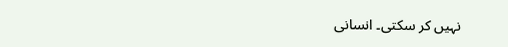نہیں کر سکتی۔ انسانی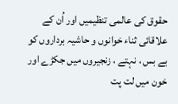حقوق کی عالمی تنظیمیں اور اُن کے علاقائی ثناء خوانوں و حاشیہ برداروں کو بے بس ، نہتے ، زنجیروں میں جکڑے اور خون میں لت پت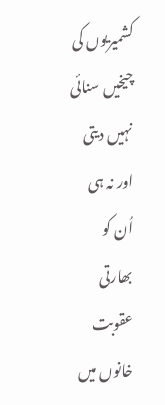کشمیریوں کی چیخیں سنائی نہیں دیتی اور نہ ہی اُن کو بھارتی عقوبت خانوں میں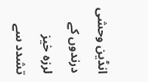انڈین وحشی درندوں کے لرزہ خیز تشدد سے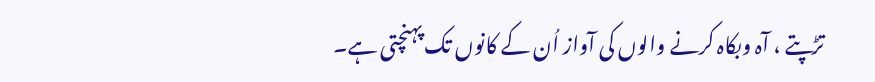تڑپتے ، آہ وبکاہ کرنے والوں کی آواز اُن کے کانوں تک پہنچتی ہے۔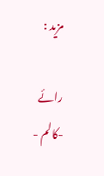مزید :

رائے -کالم -